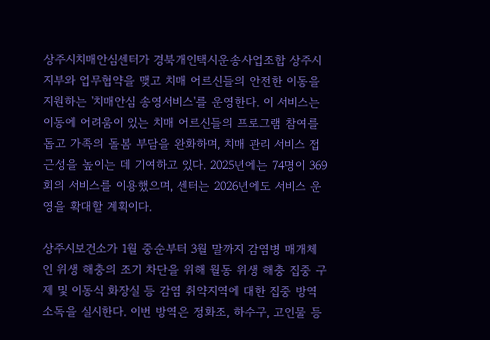상주시치매안심센터가 경북개인택시운송사업조합 상주시지부와 업무협약을 맺고 치매 어르신들의 안전한 이동을 지원하는 '치매안심 송영서비스'를 운영한다. 이 서비스는 이동에 어려움이 있는 치매 어르신들의 프로그램 참여를 돕고 가족의 돌봄 부담을 완화하며, 치매 관리 서비스 접근성을 높이는 데 기여하고 있다. 2025년에는 74명이 369회의 서비스를 이용했으며, 센터는 2026년에도 서비스 운영을 확대할 계획이다.

상주시보건소가 1월 중순부터 3월 말까지 감염병 매개체인 위생 해충의 조기 차단을 위해 월동 위생 해충 집중 구제 및 이동식 화장실 등 감염 취약지역에 대한 집중 방역소독을 실시한다. 이번 방역은 정화조, 하수구, 고인물 등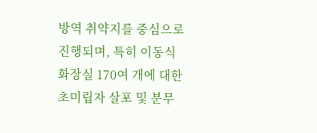방역 취약지를 중심으로 진행되며, 특히 이동식 화장실 170여 개에 대한 초미립자 살포 및 분무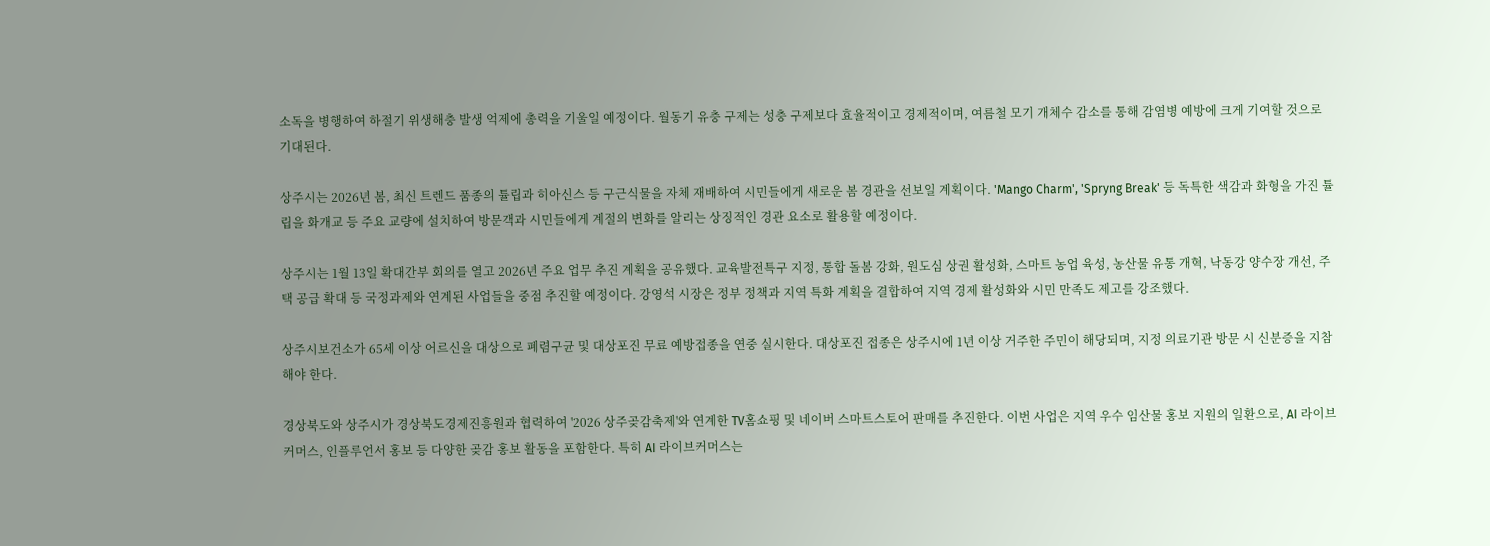소독을 병행하여 하절기 위생해충 발생 억제에 총력을 기울일 예정이다. 월동기 유충 구제는 성충 구제보다 효율적이고 경제적이며, 여름철 모기 개체수 감소를 통해 감염병 예방에 크게 기여할 것으로 기대된다.

상주시는 2026년 봄, 최신 트렌드 품종의 튤립과 히아신스 등 구근식물을 자체 재배하여 시민들에게 새로운 봄 경관을 선보일 계획이다. 'Mango Charm', 'Spryng Break' 등 독특한 색감과 화형을 가진 튤립을 화개교 등 주요 교량에 설치하여 방문객과 시민들에게 계절의 변화를 알리는 상징적인 경관 요소로 활용할 예정이다.

상주시는 1월 13일 확대간부 회의를 열고 2026년 주요 업무 추진 계획을 공유했다. 교육발전특구 지정, 통합 돌봄 강화, 원도심 상권 활성화, 스마트 농업 육성, 농산물 유통 개혁, 낙동강 양수장 개선, 주택 공급 확대 등 국정과제와 연계된 사업들을 중점 추진할 예정이다. 강영석 시장은 정부 정책과 지역 특화 계획을 결합하여 지역 경제 활성화와 시민 만족도 제고를 강조했다.

상주시보건소가 65세 이상 어르신을 대상으로 폐렴구균 및 대상포진 무료 예방접종을 연중 실시한다. 대상포진 접종은 상주시에 1년 이상 거주한 주민이 해당되며, 지정 의료기관 방문 시 신분증을 지참해야 한다.

경상북도와 상주시가 경상북도경제진흥원과 협력하여 '2026 상주곶감축제'와 연계한 TV홈쇼핑 및 네이버 스마트스토어 판매를 추진한다. 이번 사업은 지역 우수 임산물 홍보 지원의 일환으로, AI 라이브커머스, 인플루언서 홍보 등 다양한 곶감 홍보 활동을 포함한다. 특히 AI 라이브커머스는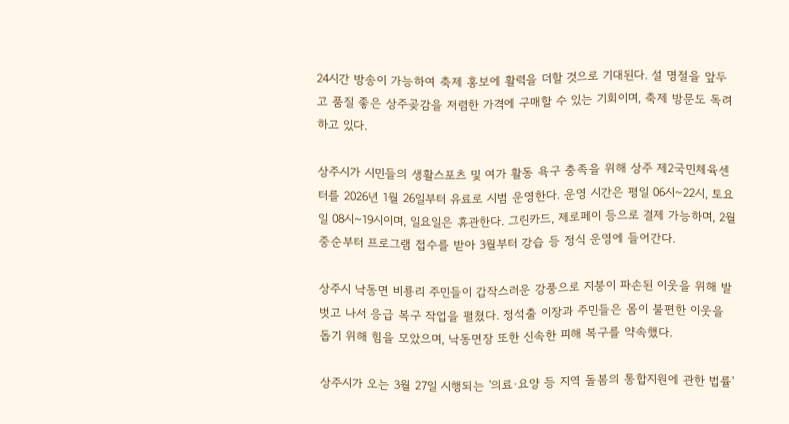24시간 방송이 가능하여 축제 홍보에 활력을 더할 것으로 기대된다. 설 명절을 앞두고 품질 좋은 상주곶감을 저렴한 가격에 구매할 수 있는 기회이며, 축제 방문도 독려하고 있다.

상주시가 시민들의 생활스포츠 및 여가 활동 욕구 충족을 위해 상주 제2국민체육센터를 2026년 1월 26일부터 유료로 시범 운영한다. 운영 시간은 평일 06시~22시, 토요일 08시~19시이며, 일요일은 휴관한다. 그린카드, 제로페이 등으로 결제 가능하며, 2월 중순부터 프로그램 접수를 받아 3월부터 강습 등 정식 운영에 들어간다.

상주시 낙동면 비룡리 주민들이 갑작스러운 강풍으로 지붕이 파손된 이웃을 위해 발 벗고 나서 응급 복구 작업을 펼쳤다. 정석출 이장과 주민들은 몸이 불편한 이웃을 돕기 위해 힘을 모았으며, 낙동면장 또한 신속한 피해 복구를 약속했다.

상주시가 오는 3월 27일 시행되는 '의료·요양 등 지역 돌봄의 통합지원에 관한 법률'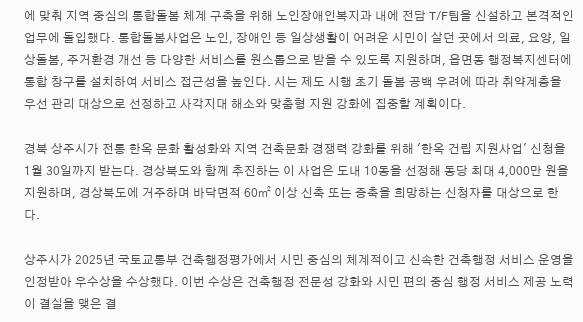에 맞춰 지역 중심의 통합돌봄 체계 구축을 위해 노인장애인복지과 내에 전담 T/F팀을 신설하고 본격적인 업무에 돌입했다. 통합돌봄사업은 노인, 장애인 등 일상생활이 어려운 시민이 살던 곳에서 의료, 요양, 일상돌봄, 주거환경 개선 등 다양한 서비스를 원스톱으로 받을 수 있도록 지원하며, 읍면동 행정복지센터에 통합 창구를 설치하여 서비스 접근성을 높인다. 시는 제도 시행 초기 돌봄 공백 우려에 따라 취약계층을 우선 관리 대상으로 선정하고 사각지대 해소와 맞춤형 지원 강화에 집중할 계획이다.

경북 상주시가 전통 한옥 문화 활성화와 지역 건축문화 경쟁력 강화를 위해 '한옥 건립 지원사업' 신청을 1월 30일까지 받는다. 경상북도와 함께 추진하는 이 사업은 도내 10동을 선정해 동당 최대 4,000만 원을 지원하며, 경상북도에 거주하며 바닥면적 60㎡ 이상 신축 또는 증축을 희망하는 신청자를 대상으로 한다.

상주시가 2025년 국토교통부 건축행정평가에서 시민 중심의 체계적이고 신속한 건축행정 서비스 운영을 인정받아 우수상을 수상했다. 이번 수상은 건축행정 전문성 강화와 시민 편의 중심 행정 서비스 제공 노력이 결실을 맺은 결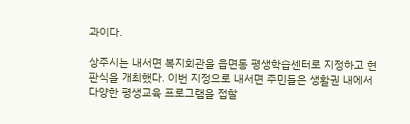과이다.

상주시는 내서면 복지회관을 읍면동 평생학습센터로 지정하고 현판식을 개최했다. 이번 지정으로 내서면 주민들은 생활권 내에서 다양한 평생교육 프로그램을 접할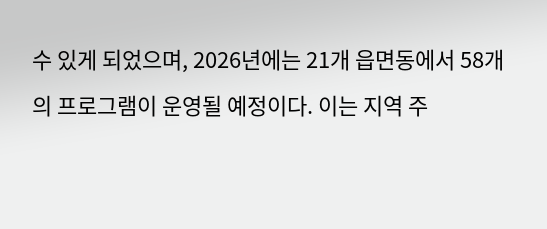수 있게 되었으며, 2026년에는 21개 읍면동에서 58개의 프로그램이 운영될 예정이다. 이는 지역 주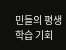민들의 평생학습 기회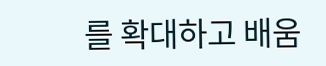를 확대하고 배움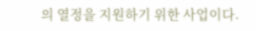의 열정을 지원하기 위한 사업이다.